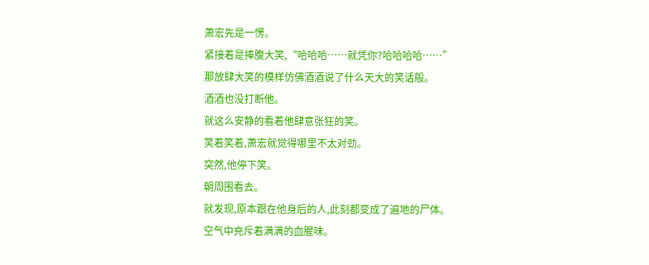萧宏先是一愣。
紧接着是捧腹大笑,“哈哈哈……就凭你?哈哈哈哈……”
那放肆大笑的模样仿佛酒酒说了什么天大的笑话般。
酒酒也没打断他。
就这么安静的看着他肆意张狂的笑。
笑着笑着,萧宏就觉得哪里不太对劲。
突然,他停下笑。
朝周围看去。
就发现,原本跟在他身后的人,此刻都变成了遍地的尸体。
空气中充斥着满满的血腥味。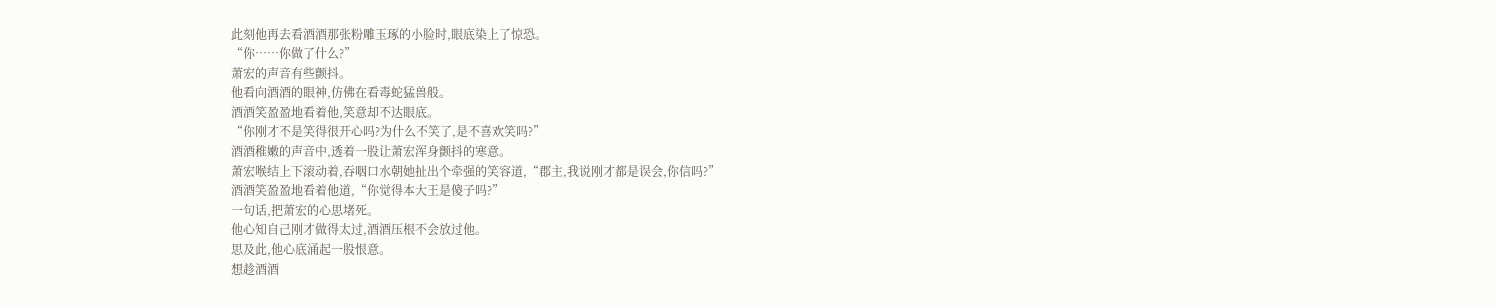此刻他再去看酒酒那张粉雕玉琢的小脸时,眼底染上了惊恐。
“你……你做了什么?”
萧宏的声音有些颤抖。
他看向酒酒的眼神,仿佛在看毒蛇猛兽般。
酒酒笑盈盈地看着他,笑意却不达眼底。
“你刚才不是笑得很开心吗?为什么不笑了,是不喜欢笑吗?”
酒酒稚嫩的声音中,透着一股让萧宏浑身颤抖的寒意。
萧宏喉结上下滚动着,吞咽口水朝她扯出个牵强的笑容道,“郡主,我说刚才都是误会,你信吗?”
酒酒笑盈盈地看着他道,“你觉得本大王是傻子吗?”
一句话,把萧宏的心思堵死。
他心知自己刚才做得太过,酒酒压根不会放过他。
思及此,他心底涌起一股恨意。
想趁酒酒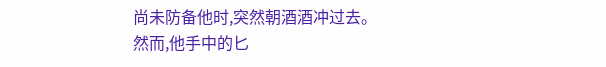尚未防备他时,突然朝酒酒冲过去。
然而,他手中的匕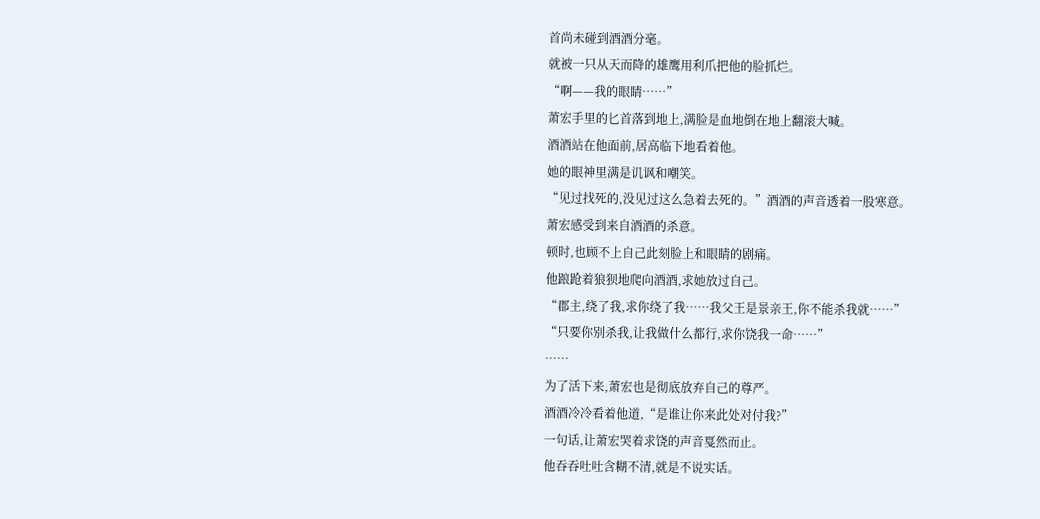首尚未碰到酒酒分毫。
就被一只从天而降的雄鹰用利爪把他的脸抓烂。
“啊——我的眼睛……”
萧宏手里的匕首落到地上,满脸是血地倒在地上翻滚大喊。
酒酒站在他面前,居高临下地看着他。
她的眼神里满是讥讽和嘲笑。
“见过找死的,没见过这么急着去死的。”酒酒的声音透着一股寒意。
萧宏感受到来自酒酒的杀意。
顿时,也顾不上自己此刻脸上和眼睛的剧痛。
他踉跄着狼狈地爬向酒酒,求她放过自己。
“郡主,绕了我,求你绕了我……我父王是景亲王,你不能杀我就……”
“只要你别杀我,让我做什么都行,求你饶我一命……”
……
为了活下来,萧宏也是彻底放弃自己的尊严。
酒酒冷冷看着他道,“是谁让你来此处对付我?”
一句话,让萧宏哭着求饶的声音戛然而止。
他吞吞吐吐含糊不清,就是不说实话。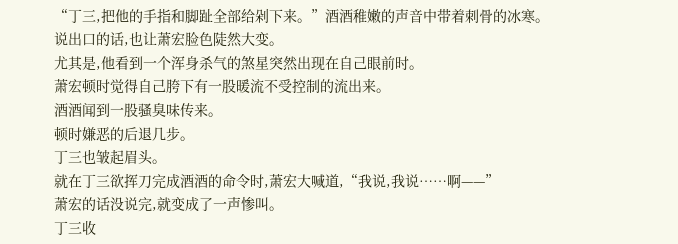“丁三,把他的手指和脚趾全部给剁下来。”酒酒稚嫩的声音中带着刺骨的冰寒。
说出口的话,也让萧宏脸色陡然大变。
尤其是,他看到一个浑身杀气的煞星突然出现在自己眼前时。
萧宏顿时觉得自己胯下有一股暖流不受控制的流出来。
酒酒闻到一股骚臭味传来。
顿时嫌恶的后退几步。
丁三也皱起眉头。
就在丁三欲挥刀完成酒酒的命令时,萧宏大喊道,“我说,我说……啊——”
萧宏的话没说完,就变成了一声惨叫。
丁三收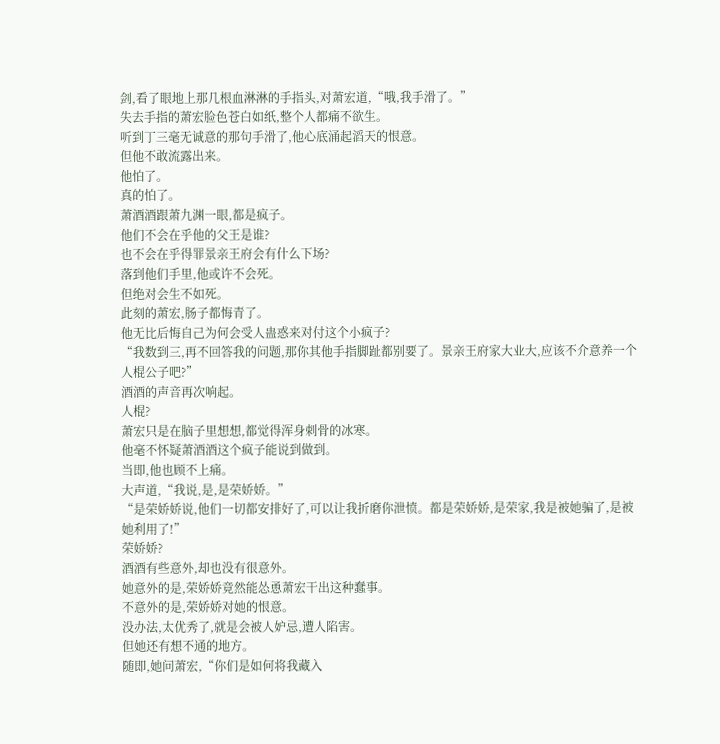剑,看了眼地上那几根血淋淋的手指头,对萧宏道,“哦,我手滑了。”
失去手指的萧宏脸色苍白如纸,整个人都痛不欲生。
听到丁三毫无诚意的那句手滑了,他心底涌起滔天的恨意。
但他不敢流露出来。
他怕了。
真的怕了。
萧酒酒跟萧九渊一眼,都是疯子。
他们不会在乎他的父王是谁?
也不会在乎得罪景亲王府会有什么下场?
落到他们手里,他或许不会死。
但绝对会生不如死。
此刻的萧宏,肠子都悔青了。
他无比后悔自己为何会受人蛊惑来对付这个小疯子?
“我数到三,再不回答我的问题,那你其他手指脚趾都别要了。景亲王府家大业大,应该不介意养一个人棍公子吧?”
酒酒的声音再次响起。
人棍?
萧宏只是在脑子里想想,都觉得浑身刺骨的冰寒。
他毫不怀疑萧酒酒这个疯子能说到做到。
当即,他也顾不上痛。
大声道,“我说,是,是荣娇娇。”
“是荣娇娇说,他们一切都安排好了,可以让我折磨你泄愤。都是荣娇娇,是荣家,我是被她骗了,是被她利用了!”
荣娇娇?
酒酒有些意外,却也没有很意外。
她意外的是,荣娇娇竟然能怂恿萧宏干出这种蠢事。
不意外的是,荣娇娇对她的恨意。
没办法,太优秀了,就是会被人妒忌,遭人陷害。
但她还有想不通的地方。
随即,她问萧宏,“你们是如何将我藏入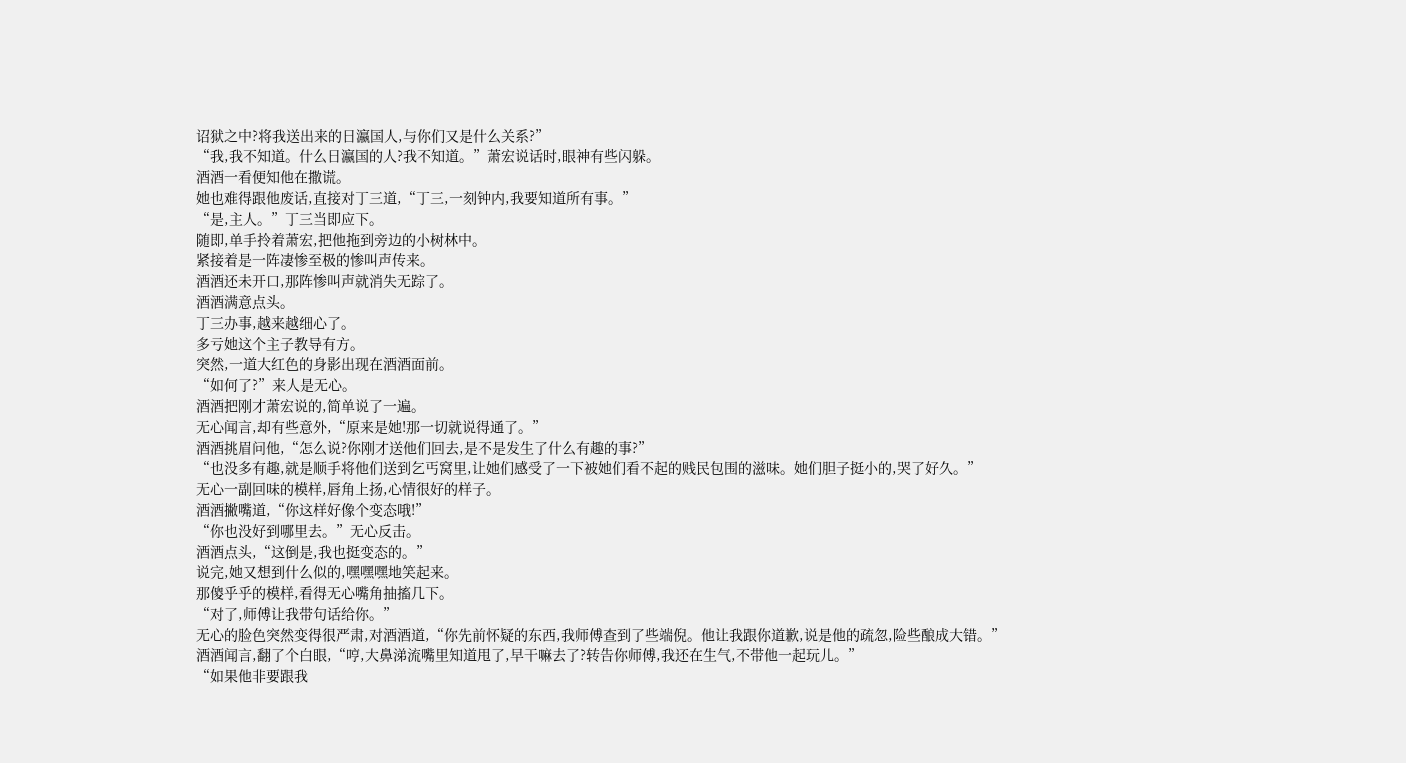诏狱之中?将我送出来的日瀛国人,与你们又是什么关系?”
“我,我不知道。什么日瀛国的人?我不知道。”萧宏说话时,眼神有些闪躲。
酒酒一看便知他在撒谎。
她也难得跟他废话,直接对丁三道,“丁三,一刻钟内,我要知道所有事。”
“是,主人。”丁三当即应下。
随即,单手拎着萧宏,把他拖到旁边的小树林中。
紧接着是一阵凄惨至极的惨叫声传来。
酒酒还未开口,那阵惨叫声就消失无踪了。
酒酒满意点头。
丁三办事,越来越细心了。
多亏她这个主子教导有方。
突然,一道大红色的身影出现在酒酒面前。
“如何了?”来人是无心。
酒酒把刚才萧宏说的,简单说了一遍。
无心闻言,却有些意外,“原来是她!那一切就说得通了。”
酒酒挑眉问他,“怎么说?你刚才送他们回去,是不是发生了什么有趣的事?”
“也没多有趣,就是顺手将他们送到乞丐窝里,让她们感受了一下被她们看不起的贱民包围的滋味。她们胆子挺小的,哭了好久。”
无心一副回味的模样,唇角上扬,心情很好的样子。
酒酒撇嘴道,“你这样好像个变态哦!”
“你也没好到哪里去。”无心反击。
酒酒点头,“这倒是,我也挺变态的。”
说完,她又想到什么似的,嘿嘿嘿地笑起来。
那傻乎乎的模样,看得无心嘴角抽搐几下。
“对了,师傅让我带句话给你。”
无心的脸色突然变得很严肃,对酒酒道,“你先前怀疑的东西,我师傅查到了些端倪。他让我跟你道歉,说是他的疏忽,险些酿成大错。”
酒酒闻言,翻了个白眼,“哼,大鼻涕流嘴里知道甩了,早干嘛去了?转告你师傅,我还在生气,不带他一起玩儿。”
“如果他非要跟我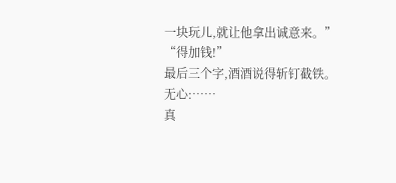一块玩儿,就让他拿出诚意来。”
“得加钱!”
最后三个字,酒酒说得斩钉截铁。
无心:……
真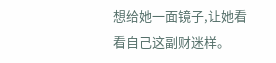想给她一面镜子,让她看看自己这副财迷样。